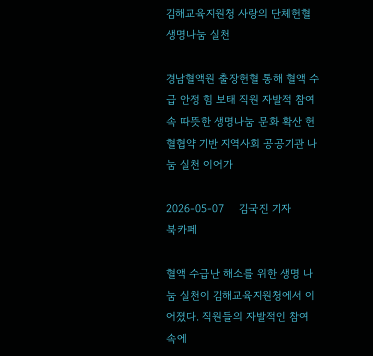김해교육지원청 사랑의 단체헌혈 생명나눔 실천

경남혈액원 출장헌혈 통해 혈액 수급 안정 힘 보태 직원 자발적 참여 속 따뜻한 생명나눔 문화 확산 헌혈협약 기반 지역사회 공공기관 나눔 실천 이어가

2026-05-07     김국진 기자
북카페

혈액 수급난 해소를 위한 생명 나눔 실천이 김해교육지원청에서 이어졌다. 직원들의 자발적인 참여 속에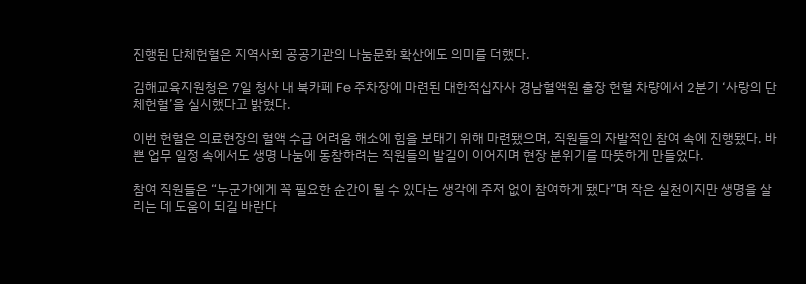진행된 단체헌혈은 지역사회 공공기관의 나눔문화 확산에도 의미를 더했다.

김해교육지원청은 7일 청사 내 북카페 Fe 주차장에 마련된 대한적십자사 경남혈액원 출장 헌혈 차량에서 2분기 ‘사랑의 단체헌혈’을 실시했다고 밝혔다.

이번 헌혈은 의료현장의 혈액 수급 어려움 해소에 힘을 보태기 위해 마련됐으며, 직원들의 자발적인 참여 속에 진행됐다. 바쁜 업무 일정 속에서도 생명 나눔에 동참하려는 직원들의 발길이 이어지며 현장 분위기를 따뜻하게 만들었다.

참여 직원들은 “누군가에게 꼭 필요한 순간이 될 수 있다는 생각에 주저 없이 참여하게 됐다”며 작은 실천이지만 생명을 살리는 데 도움이 되길 바란다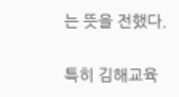는 뜻을 전했다.

특히 김해교육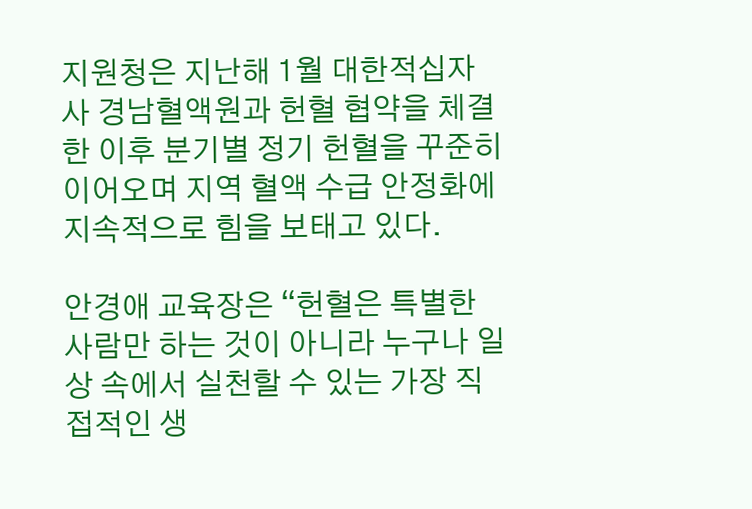지원청은 지난해 1월 대한적십자사 경남혈액원과 헌혈 협약을 체결한 이후 분기별 정기 헌혈을 꾸준히 이어오며 지역 혈액 수급 안정화에 지속적으로 힘을 보태고 있다.

안경애 교육장은 “헌혈은 특별한 사람만 하는 것이 아니라 누구나 일상 속에서 실천할 수 있는 가장 직접적인 생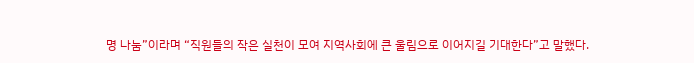명 나눔”이라며 “직원들의 작은 실천이 모여 지역사회에 큰 울림으로 이어지길 기대한다”고 말했다.